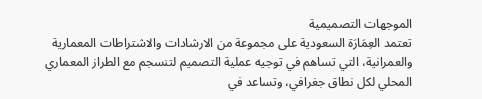الموجهات التصميمية
تعتمد العِمَارَة السعودية على مجموعة من الارشادات والاشتراطات المعمارية والعمرانية، التي تساهم في توجيه عملية التصميم لتنسجم مع الطراز المعماري المحلي لكل نطاق جغرافي، وتساعد في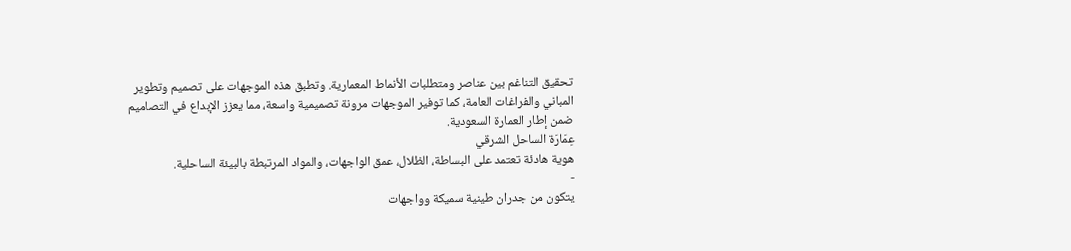تحقيق التناغم بين عناصر ومتطلبات الأنماط المعمارية. وتطبق هذه الموجهات على تصميم وتطوير المباني والفراغات العامة، كما توفير الموجهات مرونة تصميمية واسعة، مما يعزز الإبداع في التصاميم ضمن إطار العمارة السعودية.
عِمَارَة الساحل الشرقي
هوية هادئة تعتمد على البساطة، الظلال، عمق الواجهات، والمواد المرتبطة بالبيئة الساحلية.
-
يتكون من جدران طينية سميكة وواجهات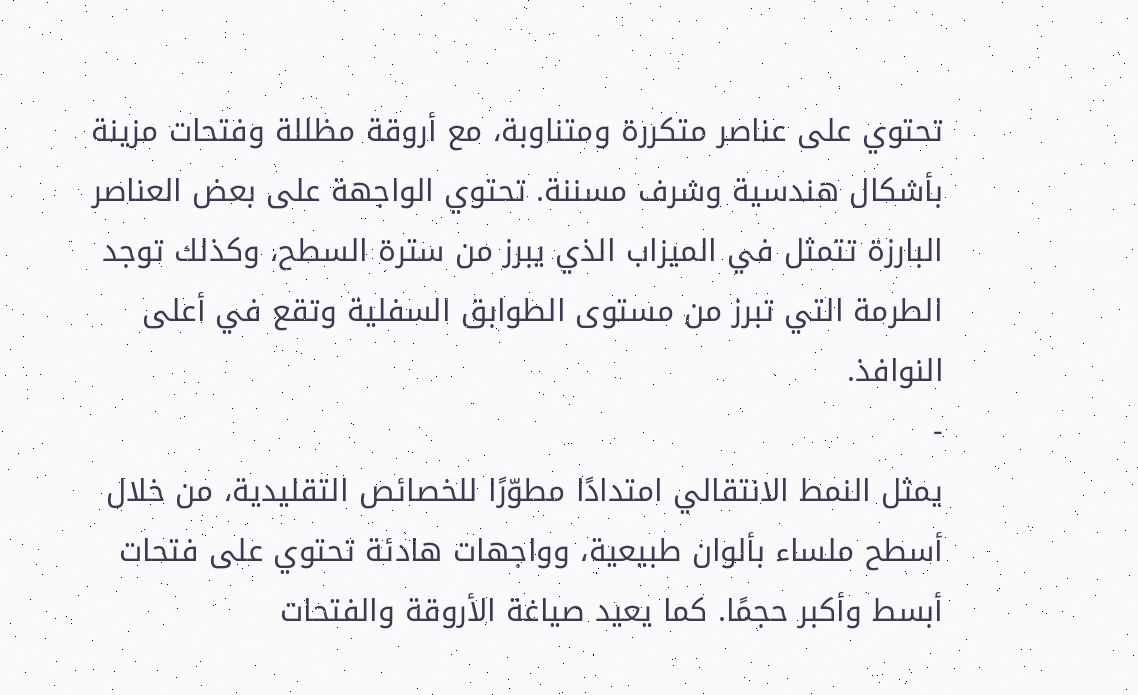تحتوي على عناصر متكررة ومتناوبة، مع أروقة مظللة وفتحات مزينة بأشكال هندسية وشرف مسننة. تحتوي الواجهة على بعض العناصر البارزة تتمثل في الميزاب الذي يبرز من سترة السطح، وكذلك توجد الطرمة التي تبرز من مستوى الطوابق السفلية وتقع في أعلى النوافذ.
-
يمثل النمط الانتقالي امتدادًا مطوّرًا للخصائص التقليدية، من خلال أسطح ملساء بألوان طبيعية، وواجهات هادئة تحتوي على فتحات أبسط وأكبر حجمًا. كما يعيد صياغة الأروقة والفتحات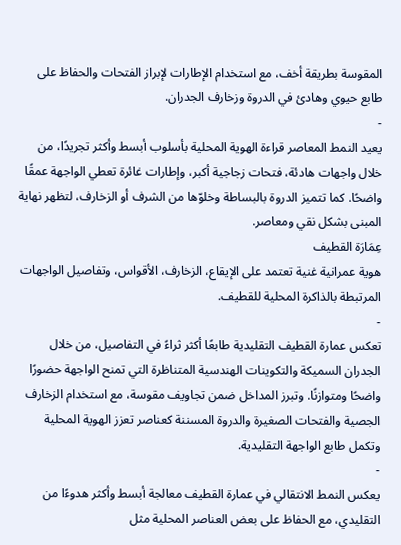المقوسة بطريقة أخف، مع استخدام الإطارات لإبراز الفتحات والحفاظ على طابع حيوي وهادئ في الدروة وزخارف الجدران.
-
يعيد النمط المعاصر قراءة الهوية المحلية بأسلوب أبسط وأكثر تجريدًا، من خلال واجهات هادئة، فتحات زجاجية أكبر، وإطارات غائرة تعطي الواجهة عمقًا واضحًا. كما تتميز الدروة بالبساطة وخلوّها من الشرف أو الزخارف، لتظهر نهاية المبنى بشكل نقي ومعاصر.
عِمَارَة القطيف
هوية عمرانية غنية تعتمد على الإيقاع، الزخارف، الأقواس، وتفاصيل الواجهات المرتبطة بالذاكرة المحلية للقطيف.
-
تعكس عمارة القطيف التقليدية طابعًا أكثر ثراءً في التفاصيل، من خلال الجدران السميكة والتكوينات الهندسية المتناظرة التي تمنح الواجهة حضورًا واضحًا ومتوازنًا. وتبرز المداخل ضمن تجاويف مقوسة، مع استخدام الزخارف الجصية والفتحات الصغيرة والدروة المسننة كعناصر تعزز الهوية المحلية وتكمل طابع الواجهة التقليدية.
-
يعكس النمط الانتقالي في عمارة القطيف معالجة أبسط وأكثر هدوءًا من التقليدي، مع الحفاظ على بعض العناصر المحلية مثل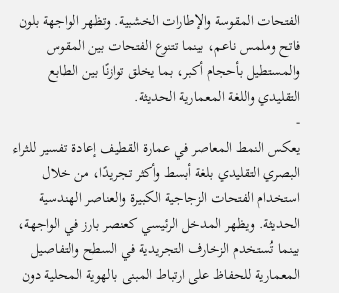الفتحات المقوسة والإطارات الخشبية. وتظهر الواجهة بلون فاتح وملمس ناعم، بينما تتنوع الفتحات بين المقوس والمستطيل بأحجام أكبر، بما يخلق توازنًا بين الطابع التقليدي واللغة المعمارية الحديثة.
-
يعكس النمط المعاصر في عمارة القطيف إعادة تفسير للثراء البصري التقليدي بلغة أبسط وأكثر تجريدًا، من خلال استخدام الفتحات الزجاجية الكبيرة والعناصر الهندسية الحديثة. ويظهر المدخل الرئيسي كعنصر بارز في الواجهة، بينما تُستخدم الزخارف التجريدية في السطح والتفاصيل المعمارية للحفاظ على ارتباط المبنى بالهوية المحلية دون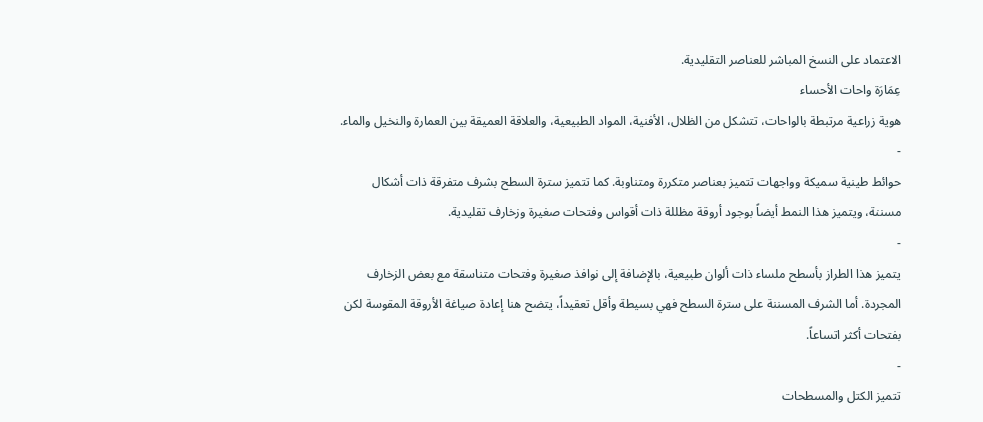الاعتماد على النسخ المباشر للعناصر التقليدية.
عِمَارَة واحات الأحساء
هوية زراعية مرتبطة بالواحات، تتشكل من الظلال، الأفنية، المواد الطبيعية، والعلاقة العميقة بين العمارة والنخيل والماء.
-
حوائط طينية سميكة وواجهات تتميز بعناصر متكررة ومتناوبة. كما تتميز سترة السطح بشرف متفرقة ذات أشكال مسننة، ويتميز هذا النمط أيضاً بوجود أروقة مظللة ذات أقواس وفتحات صغيرة وزخارف تقليدية.
-
يتميز هذا الطراز بأسطح ملساء ذات ألوان طبيعية، بالإضافة إلى نوافذ صغيرة وفتحات متناسقة مع بعض الزخارف المجردة. أما الشرف المسننة على سترة السطح فهي بسيطة وأقل تعقيداً، يتضح هنا إعادة صياغة الأروقة المقوسة لكن بفتحات أكثر اتساعاً.
-
تتميز الكتل والمسطحات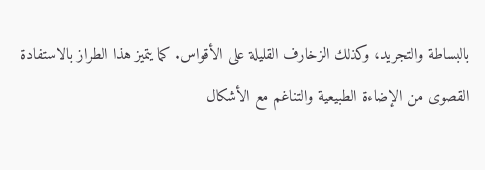بالبساطة والتجريد، وكذلك الزخارف القليلة على الأقواس. كما يتميز هذا الطراز بالاستفادة القصوى من الإضاءة الطبيعية والتناغم مع الأشكال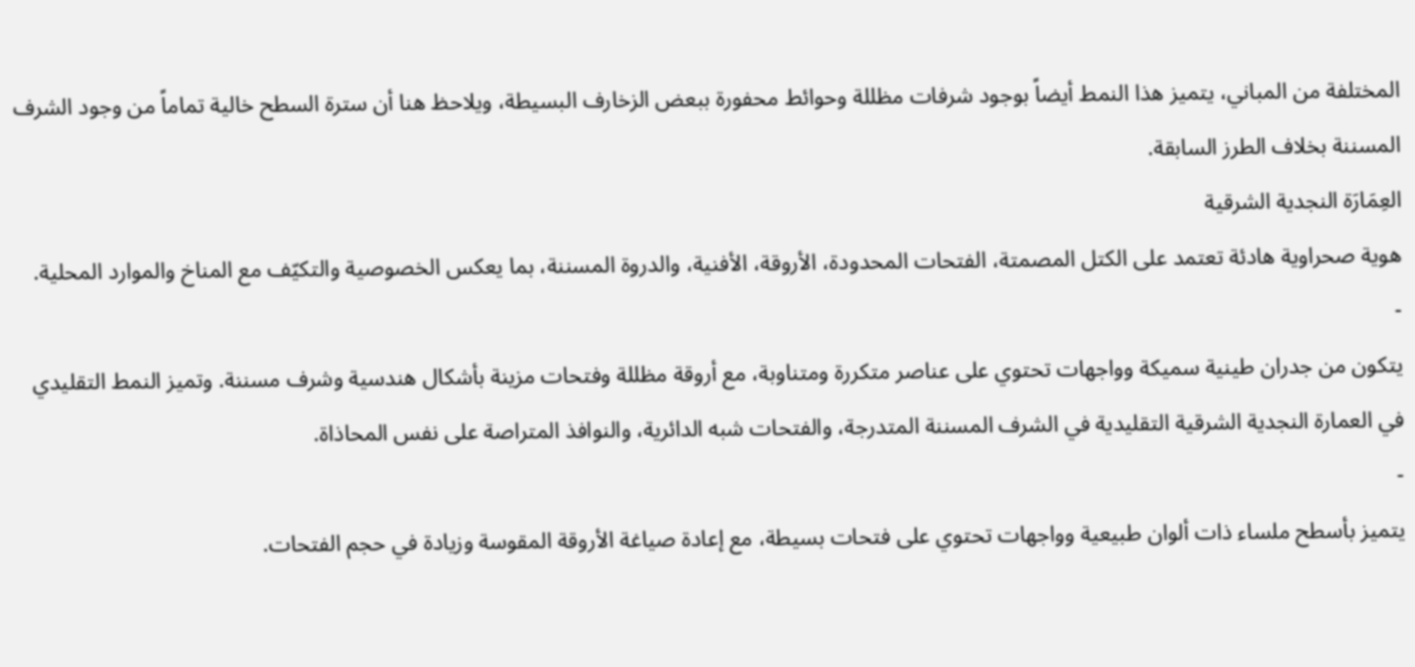المختلفة من المباني، يتميز هذا النمط أيضاً بوجود شرفات مظللة وحوائط محفورة ببعض الزخارف البسيطة، ويلاحظ هنا أن سترة السطح خالية تماماً من وجود الشرف المسننة بخلاف الطرز السابقة.
العِمَارَة النجدية الشرقية
هوية صحراوية هادئة تعتمد على الكتل المصمتة، الفتحات المحدودة، الأروقة، الأفنية، والدروة المسننة، بما يعكس الخصوصية والتكيّف مع المناخ والموارد المحلية.
-
يتكون من جدران طينية سميكة وواجهات تحتوي على عناصر متكررة ومتناوبة، مع أروقة مظللة وفتحات مزينة بأشكال هندسية وشرف مسننة. وتميز النمط التقليدي في العمارة النجدية الشرقية التقليدية في الشرف المسننة المتدرجة، والفتحات شبه الدائرية، والنوافذ المتراصة على نفس المحاذاة.
-
يتميز بأسطح ملساء ذات ألوان طبيعية وواجهات تحتوي على فتحات بسيطة، مع إعادة صياغة الأروقة المقوسة وزيادة في حجم الفتحات.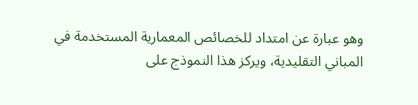وهو عبارة عن امتداد للخصائص المعمارية المستخدمة في المباني التقليدية، ويركز هذا النموذج على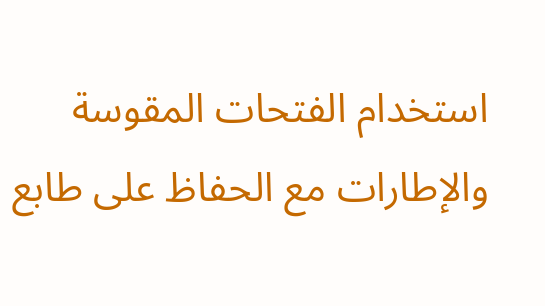استخدام الفتحات المقوسة والإطارات مع الحفاظ على طابع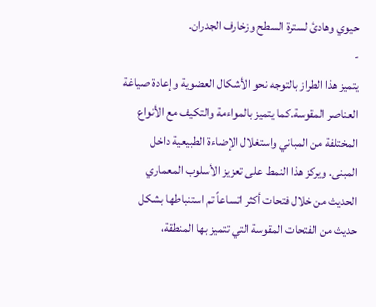حيوي وهادئ لسترة السطح وزخارف الجدران.
-
يتميز هذا الطراز بالتوجه نحو الأشكال العضوية وإعادة صياغة العناصر المقوسة.كما يتميز بالمواءمة والتكيف مع الأنواع المختلفة من المباني واستغلال الإضاءة الطبيعية داخل المبنى. ويركز هذا النمط على تعزيز الأسلوب المعماري الحديث من خلال فتحات أكثر اتساعاً تم استنباطها بشكل حديث من الفتحات المقوسة التي تتميز بها المنطقة،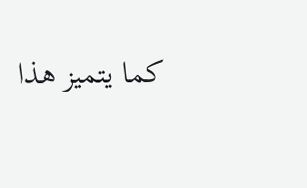كما يتميز هذا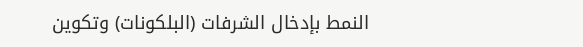النمط بإدخال الشرفات (البلكونات) وتكوين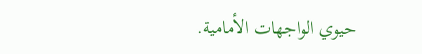حيوي الواجهات الأمامية.